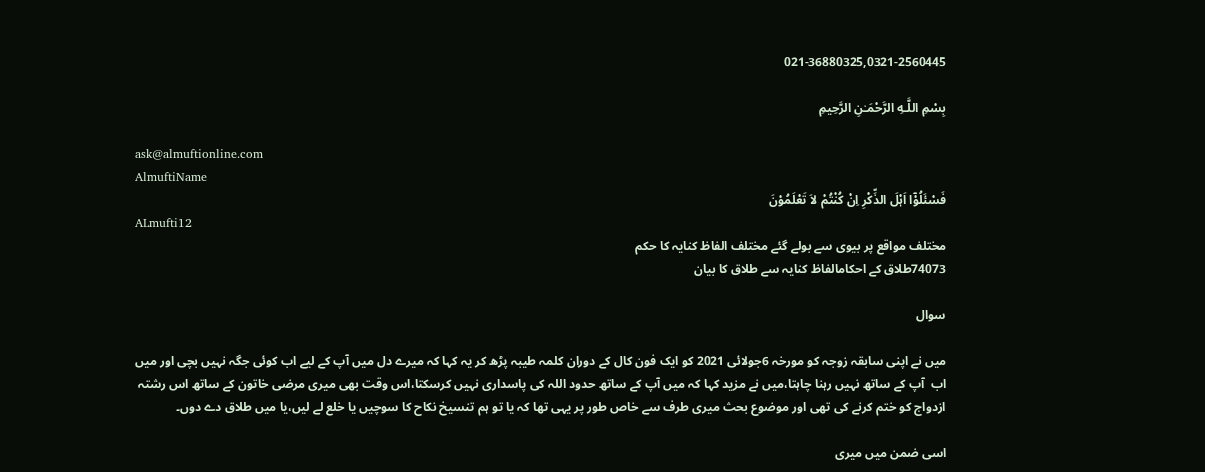021-36880325,0321-2560445

بِسْمِ اللَّـهِ الرَّحْمَـٰنِ الرَّحِيمِ

ask@almuftionline.com
AlmuftiName
فَسْئَلُوْٓا اَہْلَ الذِّکْرِ اِنْ کُنْتُمْ لاَ تَعْلَمُوْنَ
ALmufti12
مختلف مواقع پر بیوی سے بولے گئے مختلف الفاظ کنایہ کا حکم
74073طلاق کے احکامالفاظ کنایہ سے طلاق کا بیان

سوال

میں نے اپنی سابقہ زوجہ کو مورخہ 6جولائی 2021 کو ایک فون کال کے دوران کلمہ طیبہ پڑھ کر یہ کہا کہ میرے دل میں آپ کے لیے اب کوئی جگہ نہیں بچی اور میں اب  آپ کے ساتھ نہیں رہنا چاہتا،میں نے مزید کہا کہ میں آپ کے ساتھ حدود اللہ کی پاسداری نہیں کرسکتا،اس وقت بھی میری مرضی خاتون کے ساتھ اس رشتہ ازدواج کو ختم کرنے کی تھی اور موضوع بحث میری طرف سے خاص طور پر یہی تھا کہ یا تو ہم تنسیخ نکاح کا سوچیں یا خلع لے لیں،یا میں طلاق دے دوں۔

اسی ضمن میں میری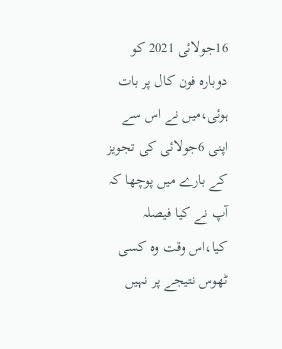16جولائی 2021 کو دوبارہ فون کال پر بات ہوئی،میں نے اس سے اپنی 6جولائی کی تجویز کے بارے میں پوچھا کہ آپ نے کیا فیصلہ کیا،اس وقت وہ کسی ٹھوس نتیجے پر نہیں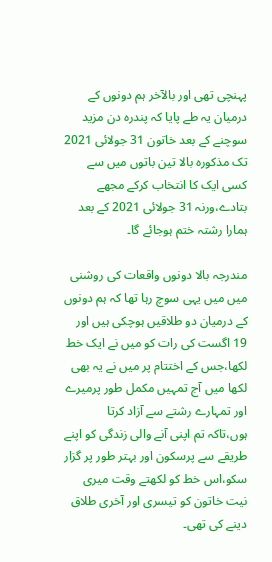پہنچی تھی اور بالآخر ہم دونوں کے درمیان یہ طے پایا کہ پندرہ دن مزید سوچنے کے بعد خاتون 31 جولائی 2021 تک مذکورہ بالا تین باتوں میں سے کسی ایک کا انتخاب کرکے مجھے بتادے،ورنہ 31 جولائی 2021 کے بعد ہمارا رشتہ ختم ہوجائے گا۔

مندرجہ بالا دونوں واقعات کی روشنی میں میں یہی سوچ رہا تھا کہ ہم دونوں کے درمیان دو طلاقیں ہوچکی ہیں اور 19 اگست کی رات کو میں نے ایک خط لکھا،جس کے اختتام پر میں نے یہ بھی لکھا میں آج تمہیں مکمل طور پرمیرے اور تمہارے رشتے سے آزاد کرتا  ہوں،تاکہ تم اپنی آنے والی زندگی کو اپنے طریقے سے پرسکون اور بہتر طور پر گزار سکو،اس خط کو لکھتے وقت میری نیت خاتون کو تیسری اور آخری طلاق دینے کی تھی۔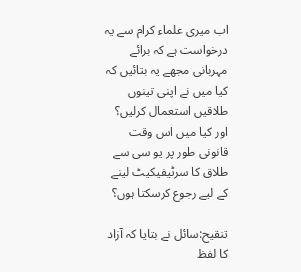اب میری علماء کرام سے یہ درخواست ہے کہ برائے مہربانی مجھے یہ بتائیں کہ کیا میں نے اپنی تینوں طلاقیں استعمال کرلیں؟ اور کیا میں اس وقت قانونی طور پر یو سی سے طلاق کا سرٹیفیکیٹ لینے کے لیے رجوع کرسکتا ہوں؟

تنقیح:سائل نے بتایا کہ آزاد کا لفظ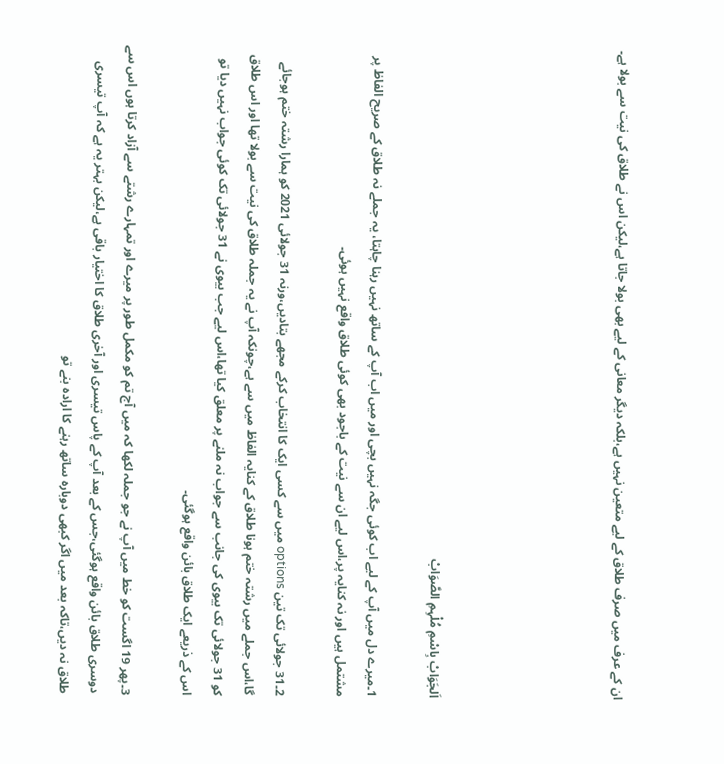ان کے عرف میں صرف طلاق کے لیے متعین نہیں ہے،بلکہ دیگر معانی کے لیے بھی بولا جاتا ہے،لیکن اس نے طلاق کی نیت سے بولا ہے۔





اَلجَوَابْ بِاسْمِ مُلْہِمِ الصَّوَابْ

1۔میرے دل میں آپ کے لیے اب کوئی جگہ نہیں بچی اور میں اب آپ کے ساتھ نہیں رہنا چاہتا، یہ جملے نہ طلاق کے صریح الفاظ پر مشتمل ہیں اور نہ کنایہ پر،اس لیے ان سے نیت کے باجود بھی کوئی طلاق واقع نہیں ہوئی۔

2۔31 جولائی تک تین options میں سے کسی ایک کا انتخاب کرکے مجھے بتادیں،ورنہ 31 جولائی 2021 کو ہمارا رشتہ ختم ہوجائے گا،اس جملے میں رشتہ ختم ہونا طلاق کے کنایہ الفاظ میں سے ہے،چونکہ آپ نے یہ جملہ طلاق کی نیت سے بولا تھا اور اس طلاق کو 31 جولائی تک بیوی کی جانب سے جواب نہ ملنے پر معلق کیا تھا،اس لیے جب بیوی نے 31 جولائی تک کوئی جواب نہیں دیا تو اس کے ذریعے ایک طلاق بائن واقع ہوگئی۔

3۔پھر 19 اگست کو خط میں آپ نے جو جملہ لکھا کہ میں آج تم کو مکمل طور پر میرے اور تمہارے رشتے سے آزاد کرتا ہوں اس سے دوسری طلاق بائن واقع ہوگئی،جس کے بعد آپ کے پاس تیسری اور آخری طلاق کا اختیار باقی ہے،لیکن بہتر یہ ہے کہ آپ تیسری طلاق نہ دیں،تاکہ بعد میں اگر کبھی دوبارہ ساتھ رہنے کا ارادہ بنے تو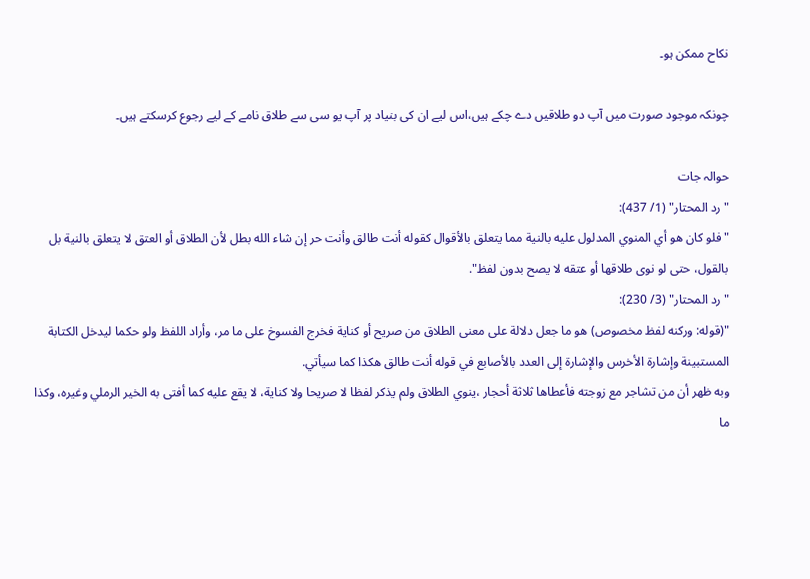نکاح ممکن ہو۔

چونکہ موجود صورت میں آپ دو طلاقیں دے چکے ہیں،اس لیے ان کی بنیاد پر آپ یو سی سے طلاق نامے کے لیے رجوع کرسکتے ہیں۔

حوالہ جات
"رد المحتار" (1/ 437):
"فلو كان هو أي المنوي المدلول عليه بالنية مما يتعلق بالأقوال كقوله أنت طالق وأنت حر إن شاء الله بطل لأن الطلاق أو العتق لا يتعلق بالنية بل بالقول، حتى لو نوى طلاقها أو عتقه لا يصح بدون لفظ".
"رد المحتار" (3/ 230):
"(قوله: وركنه لفظ مخصوص) هو ما جعل دلالة على معنى الطلاق من صريح أو كناية فخرج الفسوخ على ما مر، وأراد اللفظ ولو حكما ليدخل الكتابة المستبينة وإشارة الأخرس والإشارة إلى العدد بالأصابع في قوله أنت طالق هكذا كما سيأتي.
وبه ظهر أن من تشاجر مع زوجته فأعطاها ثلاثة أحجار ،ينوي الطلاق ولم يذكر لفظا لا صريحا ولا كناية، لا يقع عليه كما أفتى به الخير الرملي وغيره، وكذا ما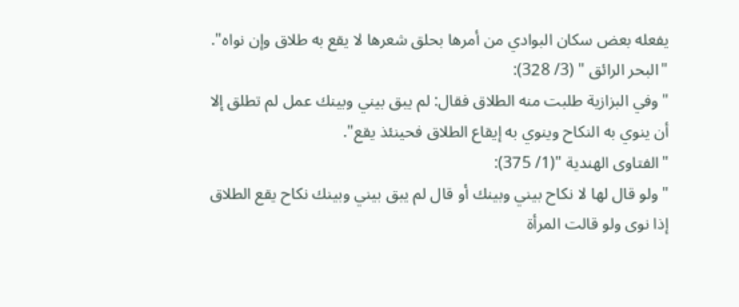يفعله بعض سكان البوادي من أمرها بحلق شعرها لا يقع به طلاق وإن نواه".
"البحر الرائق " (3/ 328):
"وفي البزازية طلبت منه الطلاق فقال: لم يبق بيني وبينك عمل لم تطلق إلا أن ينوي به النكاح وينوي به إيقاع الطلاق فحينئذ يقع".
"الفتاوى الهندية "(1/ 375):
"ولو قال لها لا نكاح بيني وبينك أو قال لم يبق بيني وبينك نكاح يقع الطلاق إذا نوى ولو قالت المرأة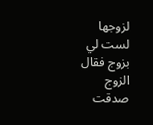لزوجها لست لي بزوج فقال الزوج صدقت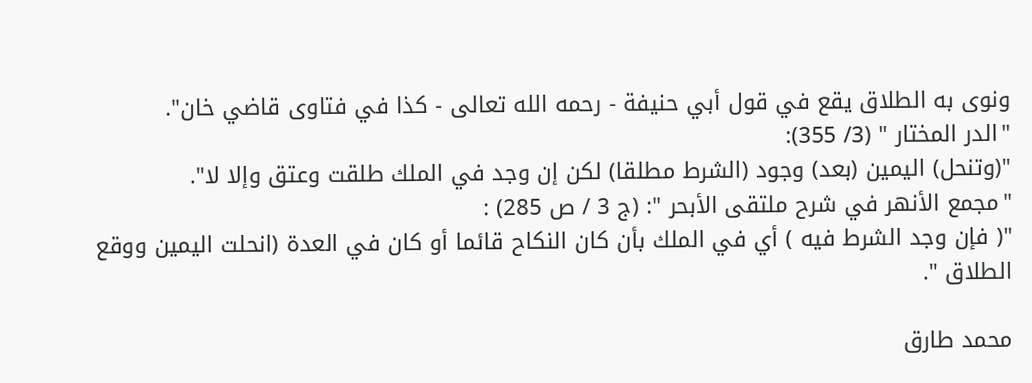ونوى به الطلاق يقع في قول أبي حنيفة - رحمه الله تعالى - كذا في فتاوى قاضي خان".
"الدر المختار " (3/ 355):
"(وتنحل) اليمين (بعد) وجود (الشرط مطلقا) لكن إن وجد في الملك طلقت وعتق وإلا لا".
"مجمع الأنهر في شرح ملتقى الأبحر ": (ج 3 / ص 285) :
"( فإن وجد الشرط فيه ) أي في الملك بأن كان النكاح قائما أو كان في العدة (انحلت اليمين ووقع الطلاق ".

محمد طارق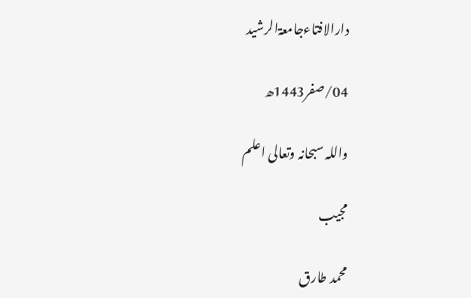دارالافتاءجامعۃالرشید

04/صفر1443ھ

واللہ سبحانہ وتعالی اعلم

مجیب

محمد طارق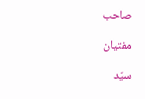صاحب

مفتیان

سیّد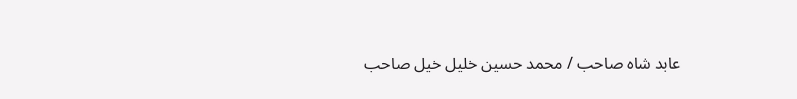عابد شاہ صاحب / محمد حسین خلیل خیل صاحب